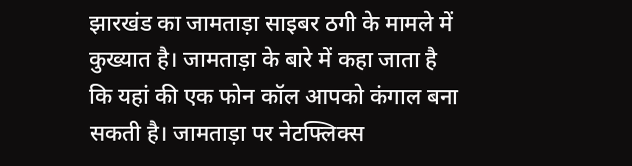झारखंड का जामताड़ा साइबर ठगी के मामले में कुख्यात है। जामताड़ा के बारे में कहा जाता है कि यहां की एक फोन कॉल आपको कंगाल बना सकती है। जामताड़ा पर नेटफ्लिक्स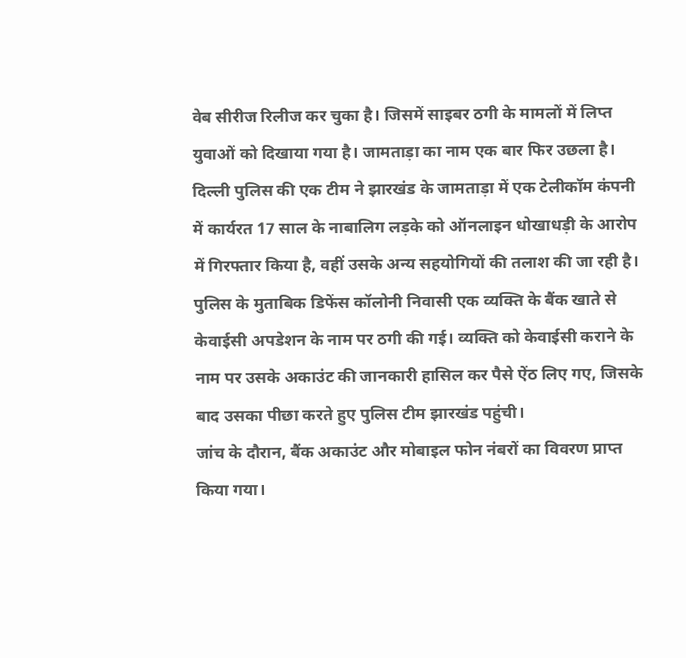वेब सीरीज रिलीज कर चुका है। जिसमें साइबर ठगी के मामलों में लिप्त युवाओं को दिखाया गया है। जामताड़ा का नाम एक बार फिर उछला है।
दिल्ली पुलिस की एक टीम ने झारखंड के जामताड़ा में एक टेलीकॉम कंपनी में कार्यरत 17 साल के नाबालिग लड़के को ऑनलाइन धोखाधड़ी के आरोप में गिरफ्तार किया है, वहीं उसके अन्य सहयोगियों की तलाश की जा रही है। पुलिस के मुताबिक डिफेंस कॉलोनी निवासी एक व्यक्ति के बैंक खाते से केवाईसी अपडेशन के नाम पर ठगी की गई। व्यक्ति को केवाईसी कराने के नाम पर उसके अकाउंट की जानकारी हासिल कर पैसे ऐंठ लिए गए, जिसके बाद उसका पीछा करते हुए पुलिस टीम झारखंड पहुंची।
जांच के दौरान, बैंक अकाउंट और मोबाइल फोन नंबरों का विवरण प्राप्त किया गया।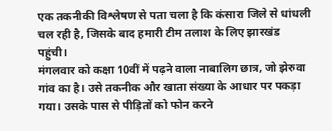एक तकनीकी विश्लेषण से पता चला है कि कंसारा जिले से धांधली चल रही है, जिसके बाद हमारी टीम तलाश के लिए झारखंड पहुंची।
मंगलवार को कक्षा 10वीं में पढ़ने वाला नाबालिग छात्र, जो झेरुवा गांव का है। उसे तकनीक और खाता संख्या के आधार पर पकड़ा गया। उसके पास से पीड़ितों को फोन करने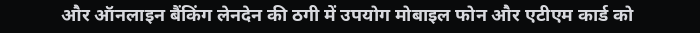और ऑनलाइन बैंकिंग लेनदेन की ठगी में उपयोग मोबाइल फोन और एटीएम कार्ड को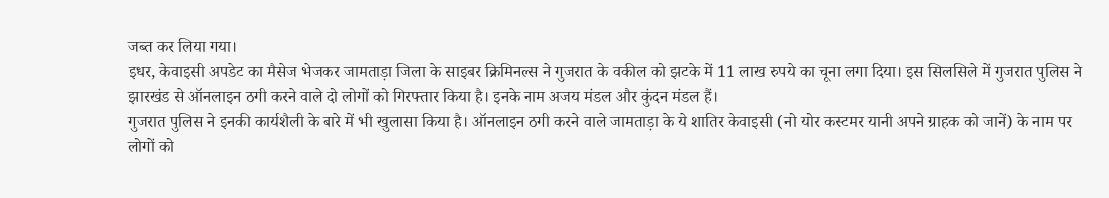जब्त कर लिया गया।
इधर, केवाइसी अपडेट का मैसेज भेजकर जामताड़ा जिला के साइबर क्रिमिनल्स ने गुजरात के वकील को झटके में 11 लाख रुपये का चूना लगा दिया। इस सिलसिले में गुजरात पुलिस ने झारखंड से ऑनलाइन ठगी करने वाले दो लोगों को गिरफ्तार किया है। इनके नाम अजय मंडल और कुंदन मंडल हैं।
गुजरात पुलिस ने इनकी कार्यशैली के बारे में भी खुलासा किया है। ऑनलाइन ठगी करने वाले जामताड़ा के ये शातिर केवाइसी (नो योर कस्टमर यानी अपने ग्राहक को जानें) के नाम पर लोगों को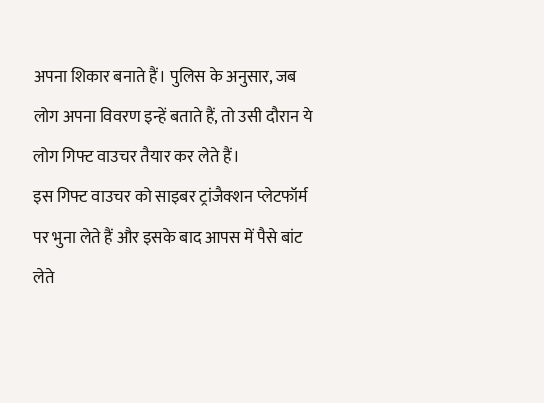अपना शिकार बनाते हैं। पुलिस के अनुसार, जब लोग अपना विवरण इन्हें बताते हैं, तो उसी दौरान ये लोग गिफ्ट वाउचर तैयार कर लेते हैं।
इस गिफ्ट वाउचर को साइबर ट्रांजैक्शन प्लेटफॉर्म पर भुना लेते हैं और इसके बाद आपस में पैसे बांट लेते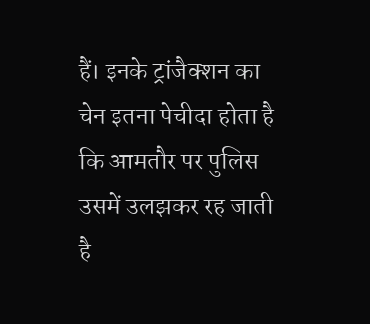हैं। इनके ट्रांजैक्शन का चेन इतना पेचीदा होता है कि आमतौर पर पुलिस उसमें उलझकर रह जाती है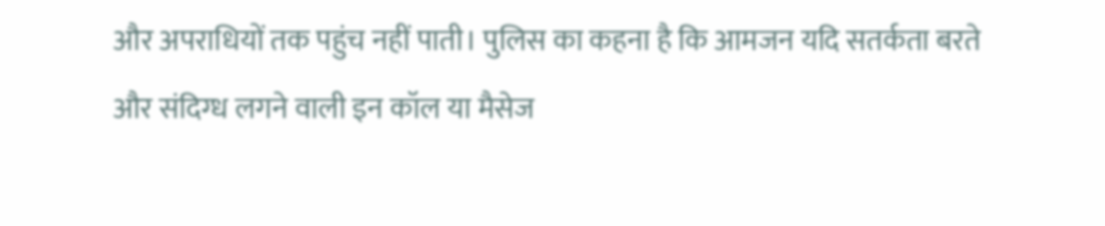और अपराधियों तक पहुंच नहीं पाती। पुलिस का कहना है कि आमजन यदि सतर्कता बरते और संदिग्ध लगने वाली इन कॉल या मैसेज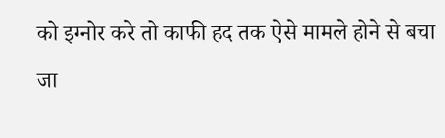को इग्नोर करे तो काफी हद तक ऐसे मामले होने से बचा जा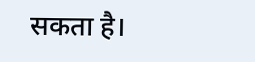सकता है।